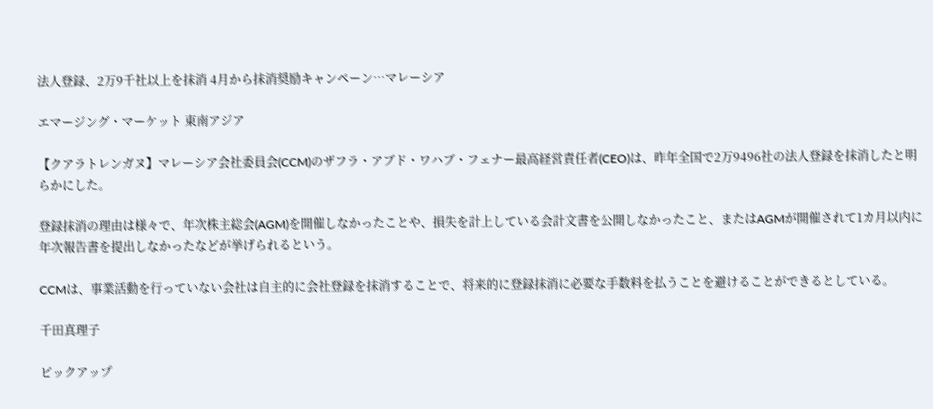法人登録、2万9千社以上を抹消 4月から抹消奨励キャンペーン…マレーシア

エマージング・マーケット 東南アジア

【クアラトレンガヌ】マレーシア会社委員会(CCM)のザフラ・アブド・ワハブ・フェナー最高経営責任者(CEO)は、昨年全国で2万9496社の法人登録を抹消したと明らかにした。

登録抹消の理由は様々で、年次株主総会(AGM)を開催しなかったことや、損失を計上している会計文書を公開しなかったこと、またはAGMが開催されて1カ月以内に年次報告書を提出しなかったなどが挙げられるという。

CCMは、事業活動を行っていない会社は自主的に会社登録を抹消することで、将来的に登録抹消に必要な手数料を払うことを避けることができるとしている。

千田真理子

ピックアップ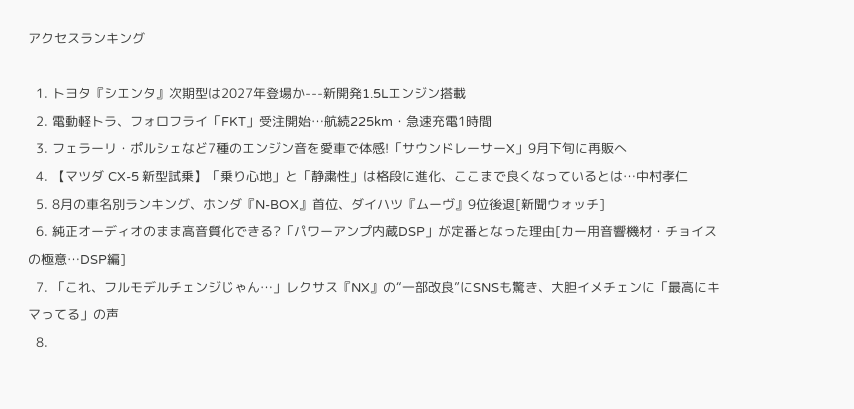アクセスランキング

  1. トヨタ『シエンタ』次期型は2027年登場か---新開発1.5Lエンジン搭載
  2. 電動軽トラ、フォロフライ「FKT」受注開始…航続225km・急速充電1時間
  3. フェラーリ・ポルシェなど7種のエンジン音を愛車で体感!「サウンドレーサーX」9月下旬に再販へ
  4. 【マツダ CX-5 新型試乗】「乗り心地」と「静粛性」は格段に進化、ここまで良くなっているとは…中村孝仁
  5. 8月の車名別ランキング、ホンダ『N-BOX』首位、ダイハツ『ムーヴ』9位後退[新聞ウォッチ]
  6. 純正オーディオのまま高音質化できる?「パワーアンプ内蔵DSP」が定番となった理由[カー用音響機材・チョイスの極意…DSP編]
  7. 「これ、フルモデルチェンジじゃん…」レクサス『NX』の“一部改良”にSNSも驚き、大胆イメチェンに「最高にキマってる」の声
  8.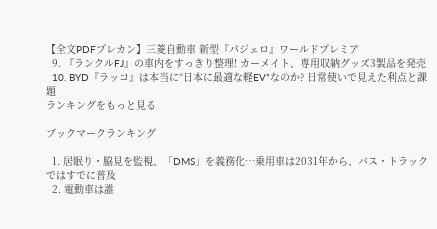【全文PDFプレカン】三菱自動車 新型『パジェロ』ワールドプレミア
  9. 『ランクルFJ』の車内をすっきり整理! カーメイト、専用収納グッズ3製品を発売
  10. BYD『ラッコ』は本当に“日本に最適な軽EV”なのか? 日常使いで見えた利点と課題
ランキングをもっと見る

ブックマークランキング

  1. 居眠り・脇見を監視、「DMS」を義務化…乗用車は2031年から、バス・トラックではすでに普及
  2. 電動車は誰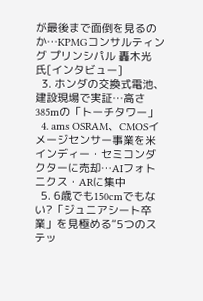が最後まで面倒を見るのか…KPMGコンサルティング プリンシパル 轟木光 氏[インタビュー]
  3. ホンダの交換式電池、建設現場で実証…高さ385mの「トーチタワー」
  4. ams OSRAM、CMOSイメージセンサー事業を米インディー・セミコンダクターに売却…AIフォトニクス・ARに集中
  5. 6歳でも150cmでもない?「ジュニアシート卒業」を見極める“5つのステッ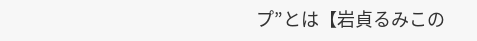プ”とは【岩貞るみこの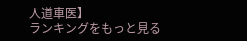人道車医】
ランキングをもっと見る